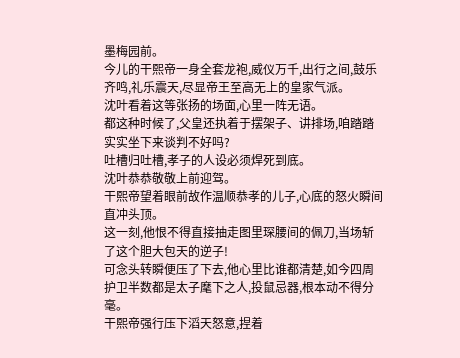墨梅园前。
今儿的干熙帝一身全套龙袍,威仪万千,出行之间,鼓乐齐鸣,礼乐震天,尽显帝王至高无上的皇家气派。
沈叶看着这等张扬的场面,心里一阵无语。
都这种时候了,父皇还执着于摆架子、讲排场,咱踏踏实实坐下来谈判不好吗?
吐槽归吐槽,孝子的人设必须焊死到底。
沈叶恭恭敬敬上前迎驾。
干熙帝望着眼前故作温顺恭孝的儿子,心底的怒火瞬间直冲头顶。
这一刻,他恨不得直接抽走图里琛腰间的佩刀,当场斩了这个胆大包天的逆子!
可念头转瞬便压了下去,他心里比谁都清楚,如今四周护卫半数都是太子麾下之人,投鼠忌器,根本动不得分毫。
干熙帝强行压下滔天怒意,捏着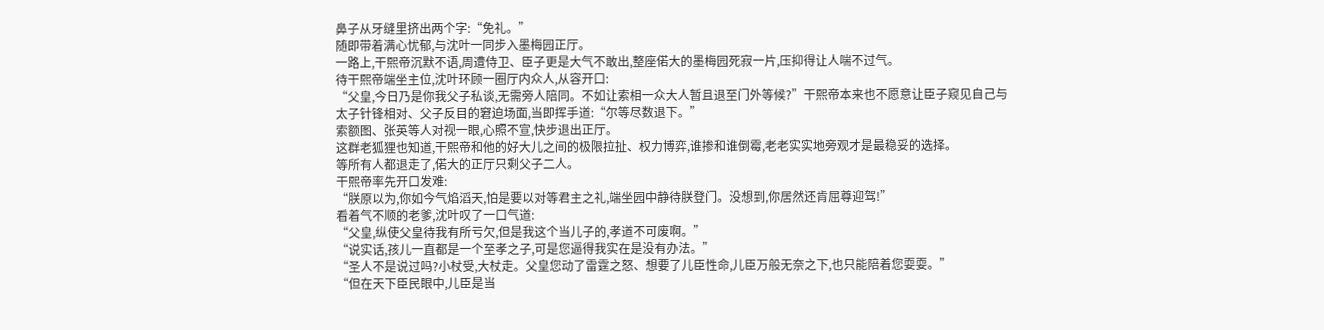鼻子从牙缝里挤出两个字:“免礼。”
随即带着满心忧郁,与沈叶一同步入墨梅园正厅。
一路上,干熙帝沉默不语,周遭侍卫、臣子更是大气不敢出,整座偌大的墨梅园死寂一片,压抑得让人喘不过气。
待干熙帝端坐主位,沈叶环顾一圈厅内众人,从容开口:
“父皇,今日乃是你我父子私谈,无需旁人陪同。不如让索相一众大人暂且退至门外等候?”干熙帝本来也不愿意让臣子窥见自己与太子针锋相对、父子反目的窘迫场面,当即挥手道:“尔等尽数退下。”
索额图、张英等人对视一眼,心照不宣,快步退出正厅。
这群老狐狸也知道,干熙帝和他的好大儿之间的极限拉扯、权力博弈,谁掺和谁倒霉,老老实实地旁观才是最稳妥的选择。
等所有人都退走了,偌大的正厅只剩父子二人。
干熙帝率先开口发难:
“朕原以为,你如今气焰滔天,怕是要以对等君主之礼,端坐园中静待朕登门。没想到,你居然还肯屈尊迎驾!”
看着气不顺的老爹,沈叶叹了一口气道:
“父皇,纵使父皇待我有所亏欠,但是我这个当儿子的,孝道不可废啊。”
“说实话,孩儿一直都是一个至孝之子,可是您逼得我实在是没有办法。”
“圣人不是说过吗?小杖受,大杖走。父皇您动了雷霆之怒、想要了儿臣性命,儿臣万般无奈之下,也只能陪着您耍耍。”
“但在天下臣民眼中,儿臣是当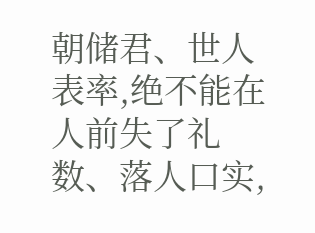朝储君、世人表率,绝不能在人前失了礼数、落人口实,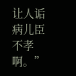让人诟病儿臣不孝啊。”